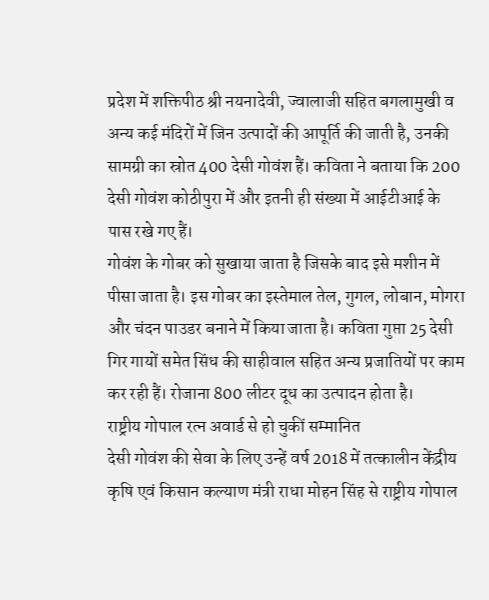प्रदेश में शक्तिपीठ श्री नयनादेवी, ज्वालाजी सहित बगलामुखी व अन्य कई मंदिरों में जिन उत्पादों की आपूर्ति की जाती है, उनकी सामग्री का स्रोत 400 देसी गोवंश हैं। कविता ने बताया कि 200 देसी गोवंश कोठीपुरा में और इतनी ही संख्या में आईटीआई के पास रखे गए हैं।
गोवंश के गोबर को सुखाया जाता है जिसके बाद इसे मशीन में पीसा जाता है। इस गोबर का इस्तेमाल तेल, गुगल, लोबान, मोगरा और चंदन पाउडर बनाने में किया जाता है। कविता गुप्ता 25 देसी गिर गायों समेत सिंध की साहीवाल सहित अन्य प्रजातियों पर काम कर रही हैं। रोजाना 800 लीटर दूध का उत्पादन होता है।
राष्ट्रीय गोपाल रत्न अवार्ड से हो चुकीं सम्मानित
देसी गोवंश की सेवा के लिए उन्हें वर्ष 2018 में तत्कालीन केंद्रीय कृषि एवं किसान कल्याण मंत्री राधा मोहन सिंह से राष्ट्रीय गोपाल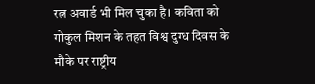रत्न अवार्ड भी मिल चुका है। कविता को गोकुल मिशन के तहत विश्व दुग्ध दिवस के मौके पर राष्ट्रीय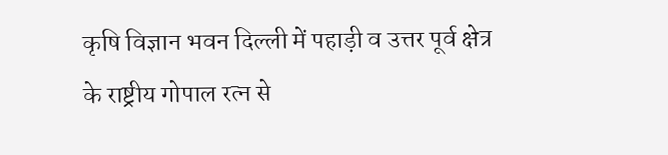कृषि विज्ञान भवन दिल्ली में पहाड़ी व उत्तर पूर्व क्षेत्र के राष्ट्रीय गोपाल रत्न से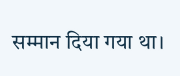सम्मान दिया गया था।